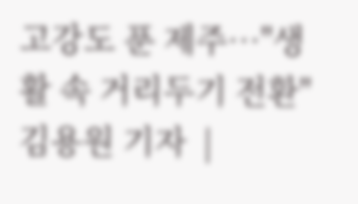고강도 푼 제주…"생활 속 거리두기 전환"
김용원 기자  |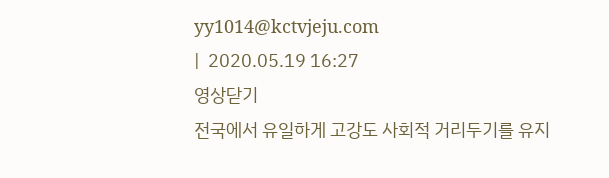yy1014@kctvjeju.com
|  2020.05.19 16:27
영상닫기
전국에서 유일하게 고강도 사회적 거리두기를 유지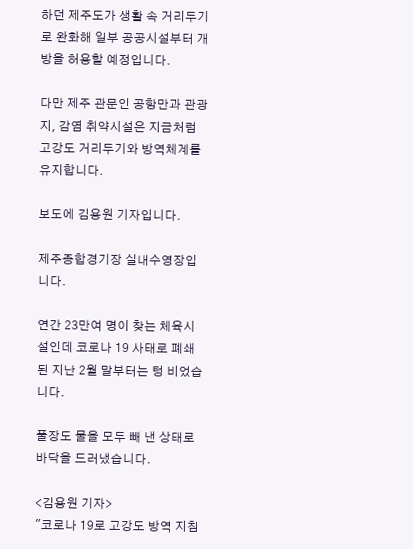하던 제주도가 생활 속 거리두기로 완화해 일부 공공시설부터 개방을 허용할 예정입니다.

다만 제주 관문인 공항만과 관광지, 감염 취약시설은 지금처럼 고강도 거리두기와 방역체계를 유지합니다.

보도에 김용원 기자입니다.

제주종합경기장 실내수영장입니다.

연간 23만여 명이 찾는 체육시설인데 코로나 19 사태로 폐쇄된 지난 2월 말부터는 텅 비었습니다.

풀장도 물을 모두 빼 낸 상태로 바닥을 드러냈습니다.

<김용원 기자>
"코로나 19로 고강도 방역 지침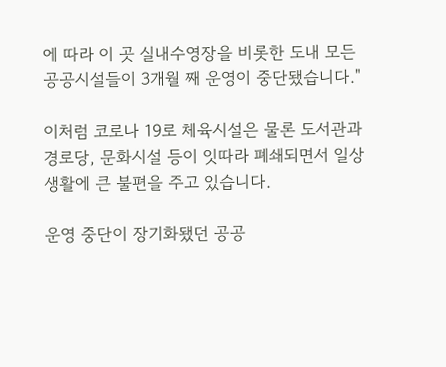에 따라 이 곳 실내수영장을 비롯한 도내 모든 공공시설들이 3개월 째 운영이 중단됐습니다."

이처럼 코로나 19로 체육시설은 물론 도서관과 경로당, 문화시설 등이 잇따라 폐쇄되면서 일상 생활에 큰 불편을 주고 있습니다.

운영 중단이 장기화됐던 공공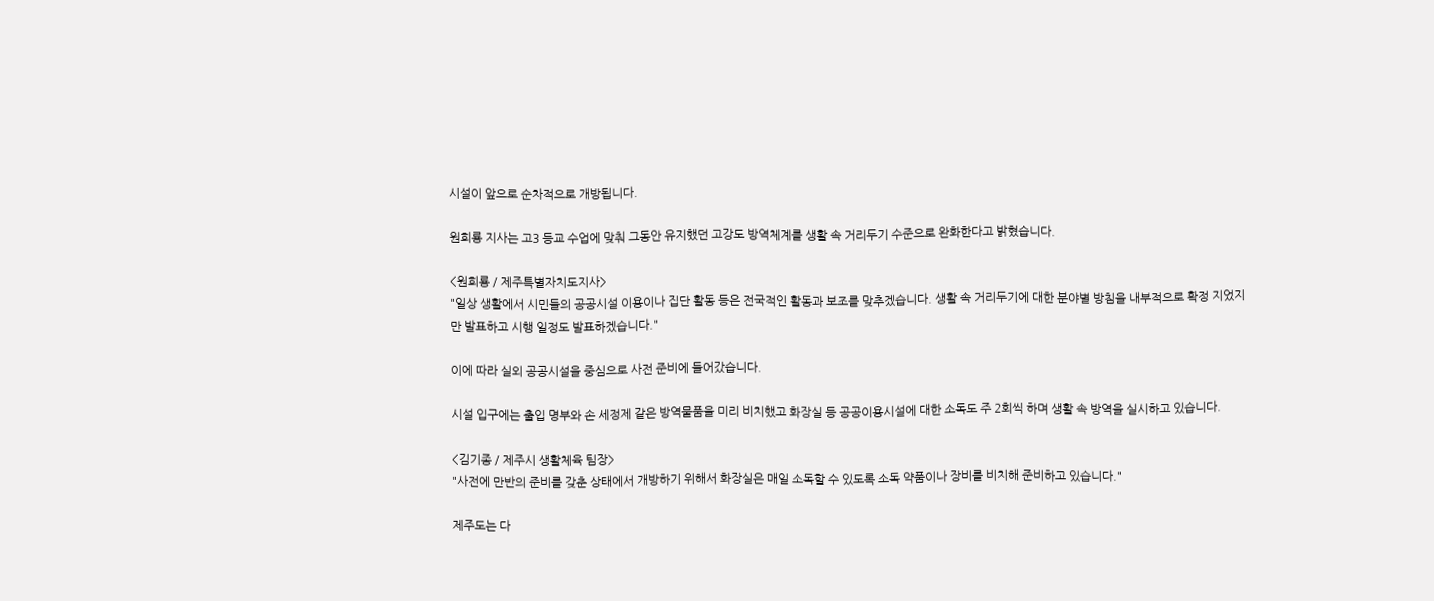시설이 앞으로 순차적으로 개방됩니다.

원희룡 지사는 고3 등교 수업에 맞춰 그동안 유지했던 고강도 방역체계를 생활 속 거리두기 수준으로 완화한다고 밝혔습니다.

<원희룡 / 제주특별자치도지사>
"일상 생활에서 시민들의 공공시설 이용이나 집단 활동 등은 전국적인 활동과 보조를 맞추겠습니다. 생활 속 거리두기에 대한 분야별 방침을 내부적으로 확정 지었지만 발표하고 시행 일정도 발표하겠습니다."

이에 따라 실외 공공시설을 중심으로 사전 준비에 들어갔습니다.

시설 입구에는 출입 명부와 손 세정제 같은 방역물품을 미리 비치했고 화장실 등 공공이용시설에 대한 소독도 주 2회씩 하며 생활 속 방역을 실시하고 있습니다.

<김기종 / 제주시 생활체육 팀장>
"사전에 만반의 준비를 갖춘 상태에서 개방하기 위해서 화장실은 매일 소독할 수 있도록 소독 약품이나 장비를 비치해 준비하고 있습니다."

제주도는 다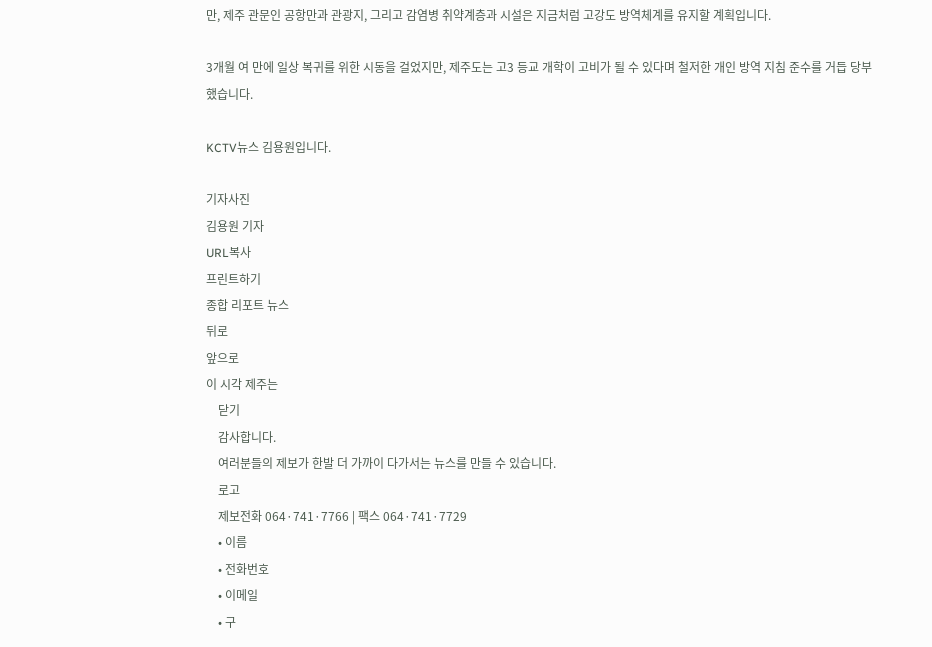만, 제주 관문인 공항만과 관광지, 그리고 감염병 취약계층과 시설은 지금처럼 고강도 방역체계를 유지할 계획입니다.

3개월 여 만에 일상 복귀를 위한 시동을 걸었지만, 제주도는 고3 등교 개학이 고비가 될 수 있다며 철저한 개인 방역 지침 준수를 거듭 당부했습니다.

KCTV뉴스 김용원입니다.

기자사진
김용원 기자
URL복사
프린트하기
종합 리포트 뉴스
뒤로
앞으로
이 시각 제주는
    닫기
    감사합니다.
    여러분들의 제보가 한발 더 가까이 다가서는 뉴스를 만들 수 있습니다.
    로고
    제보전화 064·741·7766 | 팩스 064·741·7729
    • 이름
    • 전화번호
    • 이메일
    • 구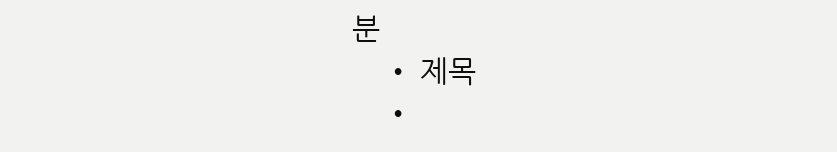분
    • 제목
    •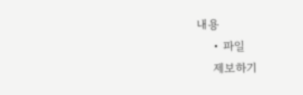내용
    • 파일
    제보하기